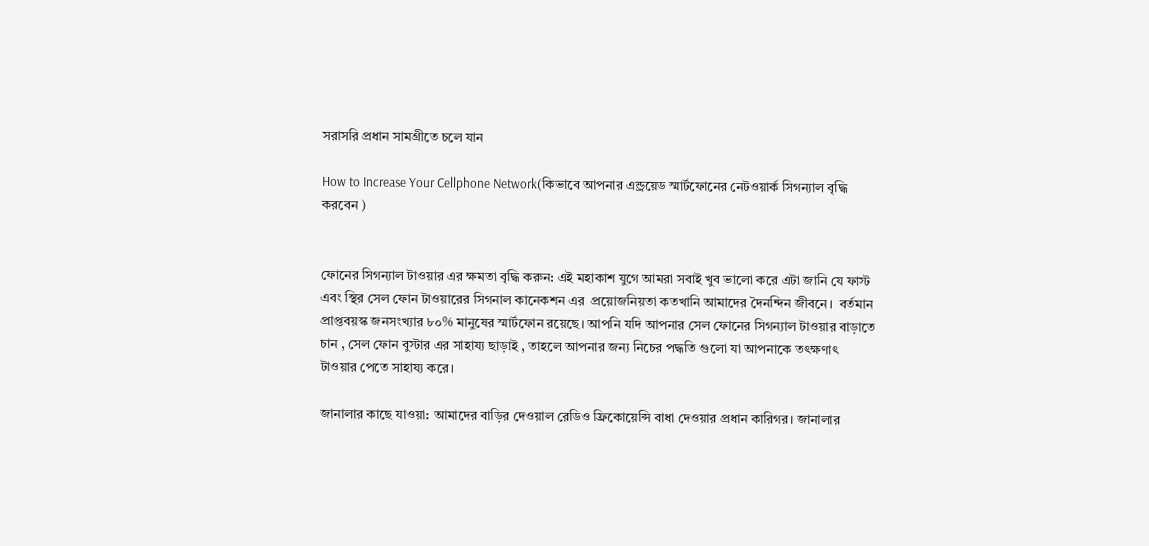সরাসরি প্রধান সামগ্রীতে চলে যান

How to Increase Your Cellphone Network(কিভাবে আপনার এন্ড্রয়েড স্মার্টফোনের নেটওয়ার্ক সিগন্যাল বৃদ্ধি করবেন )


ফোনের সিগন্যাল টাওয়ার এর ক্ষমতা বৃদ্ধি করুন: এই মহাকাশ যুগে আমরা সবাই খুব ভালো করে এটা জানি যে ফাস্ট এবং স্থির সেল ফোন টাওয়ারের সিগনাল কানেকশন এর  প্রয়োজনিয়তা কতখানি আমাদের দৈনন্দিন জীবনে।  বর্তমান প্রাপ্তবয়স্ক জনসংখ্যার ৮০% মানুষের স্মার্টফোন রয়েছে। আপনি যদি আপনার সেল ফোনের সিগন্যাল টাওয়ার বাড়াতে চান , সেল ফোন বুস্টার এর সাহায্য ছাড়াই , তাহলে আপনার জন্য নিচের পদ্ধতি গুলো যা আপনাকে তৎক্ষণাৎ টাওয়ার পেতে সাহায্য করে।

জানালার কাছে যাওয়া: আমাদের বাড়ির দেওয়াল রেডিও ফ্রিকোয়েন্সি বাধা দেওয়ার প্রধান কারিগর। জানালার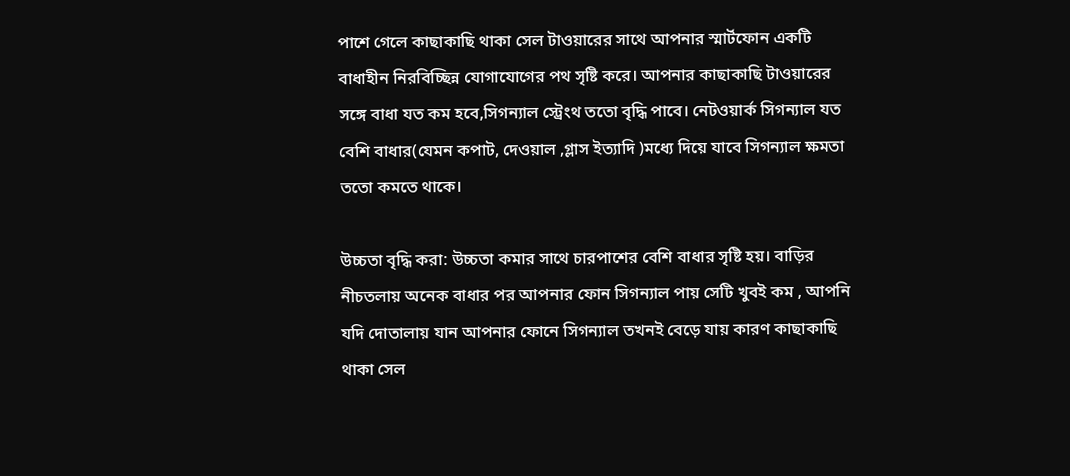পাশে গেলে কাছাকাছি থাকা সেল টাওয়ারের সাথে আপনার স্মার্টফোন একটি বাধাহীন নিরবিচ্ছিন্ন যোগাযোগের পথ সৃষ্টি করে। আপনার কাছাকাছি টাওয়ারের সঙ্গে বাধা যত কম হবে,সিগন্যাল স্ট্রেংথ ততো বৃদ্ধি পাবে। নেটওয়ার্ক সিগন্যাল যত বেশি বাধার(যেমন কপাট, দেওয়াল ,গ্লাস ইত্যাদি )মধ্যে দিয়ে যাবে সিগন্যাল ক্ষমতা ততো কমতে থাকে।

উচ্চতা বৃদ্ধি করা: উচ্চতা কমার সাথে চারপাশের বেশি বাধার সৃষ্টি হয়। বাড়ির নীচতলায় অনেক বাধার পর আপনার ফোন সিগন্যাল পায় সেটি খুবই কম , আপনি যদি দোতালায় যান আপনার ফোনে সিগন্যাল তখনই বেড়ে যায় কারণ কাছাকাছি থাকা সেল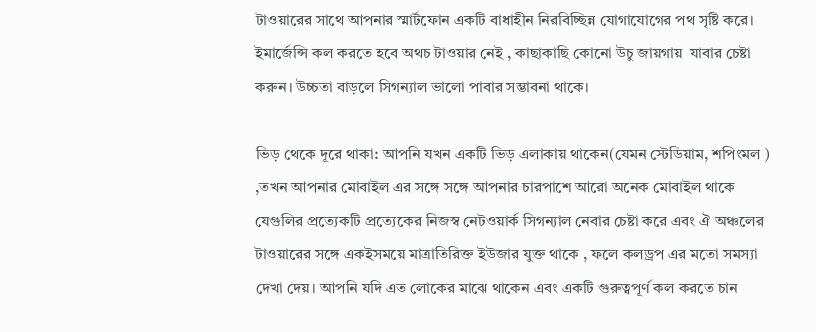টাওয়ারের সাথে আপনার স্মার্টফোন একটি বাধাহীন নিরবিচ্ছিন্ন যোগাযোগের পথ সৃষ্টি করে। ইমার্জেন্সি কল করতে হবে অথচ টাওয়ার নেই , কাছাকাছি কোনো উচু জায়গায়  যাবার চেষ্টা করুন। উচ্চতা বাড়লে সিগন্যাল ভালো পাবার সম্ভাবনা থাকে।

ভিড় থেকে দূরে থাকা: আপনি যখন একটি ভিড় এলাকায় থাকেন(যেমন স্টেডিয়াম, শপিংমল ) ,তখন আপনার মোবাইল এর সঙ্গে সঙ্গে আপনার চারপাশে আরো অনেক মোবাইল থাকে যেগুলির প্রত্যেকটি প্রত্যেকের নিজস্ব নেটওয়ার্ক সিগন্যাল নেবার চেষ্টা করে এবং ঐ অঞ্চলের টাওয়ারের সঙ্গে একইসময়ে মাত্রাতিরিক্ত ইউজার যুক্ত থাকে , ফলে কলড্রপ এর মতো সমস্যা দেখা দেয়। আপনি যদি এত লোকের মাঝে থাকেন এবং একটি গুরুত্বপূর্ণ কল করতে চান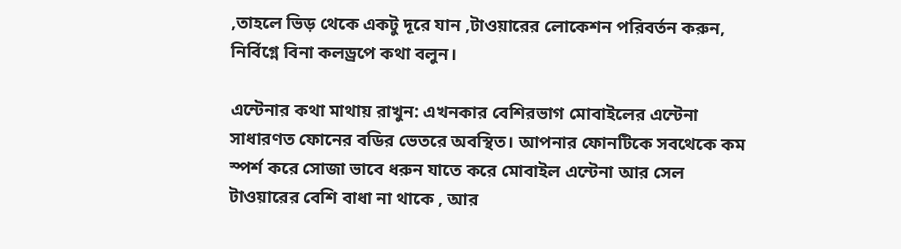,তাহলে ভিড় থেকে একটু দূরে যান ,টাওয়ারের লোকেশন পরিবর্তন করুন, নির্বিগ্নে বিনা কলড্রপে কথা বলুন।

এন্টেনার কথা মাথায় রাখুন: এখনকার বেশিরভাগ মোবাইলের এন্টেনা সাধারণত ফোনের বডির ভেতরে অবস্থিত। আপনার ফোনটিকে সবথেকে কম স্পর্শ করে সোজা ভাবে ধরুন যাতে করে মোবাইল এন্টেনা আর সেল টাওয়ারের বেশি বাধা না থাকে , আর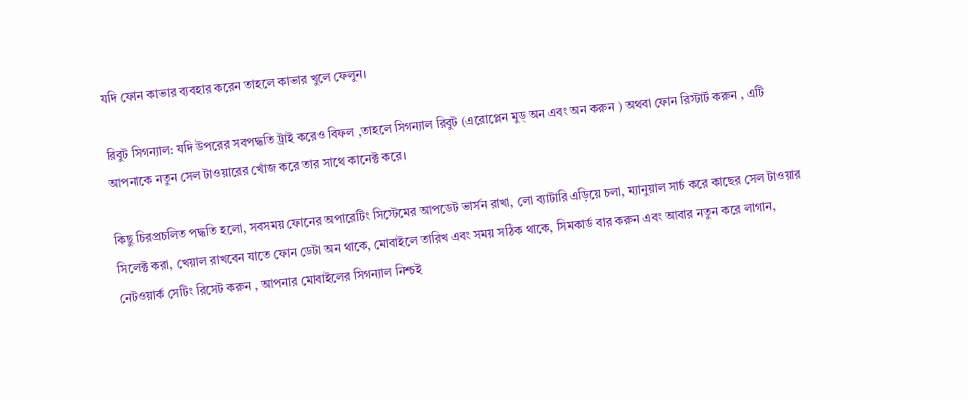যদি ফোন কাভার ব্যবহার করেন তাহলে কাভার খুলে ফেলুন।

রিবুট সিগন্যাল: যদি উপরের সবপদ্ধতি ট্রাই করেও বিফল ,তাহলে সিগন্যাল রিবুট (এরোপ্লেন মুড্ অন এবং অন করুন ) অথবা ফোন রিস্টার্ট করুন , এটি আপনাকে নতুন সেল টাওয়ারের খোঁজ করে তার সাথে কানেক্ট করে।

কিছু চিরপ্রচলিত পদ্ধতি হলো, সবসময় ফোনের অপারেটিং সিস্টেমের আপডেট ভার্সন রাখা, লো ব্যাটারি এড়িয়ে চলা, ম্যানুয়াল সার্চ করে কাছের সেল টাওয়ার সিলেক্ট করা, খেয়াল রাখবেন যাতে ফোন ডেটা অন থাকে, মোবাইলে তারিখ এবং সময় সঠিক থাকে, সিমকার্ড বার করুন এবং আবার নতুন করে লাগান, নেটওয়ার্ক সেটিং রিসেট করুন , আপনার মোবাইলের সিগন্যাল নিশ্চই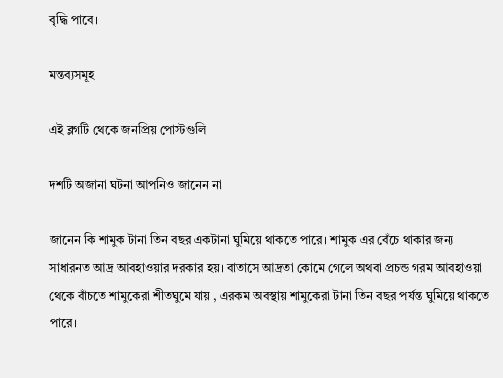বৃদ্ধি পাবে।

মন্তব্যসমূহ

এই ব্লগটি থেকে জনপ্রিয় পোস্টগুলি

দশটি অজানা ঘটনা আপনিও জানেন না

জানেন কি শামুক টানা তিন বছর একটানা ঘুমিয়ে থাকতে পারে। শামুক এর বেঁচে থাকার জন্য সাধারনত আদ্র আবহাওয়ার দরকার হয়। বাতাসে আদ্রতা কোমে গেলে অথবা প্রচন্ড গরম আবহাওয়া থেকে বাঁচতে শামুকেরা শীতঘুমে যায় , এরকম অবস্থায় শামুকেরা টানা তিন বছর পর্যন্ত ঘুমিয়ে থাকতে পারে।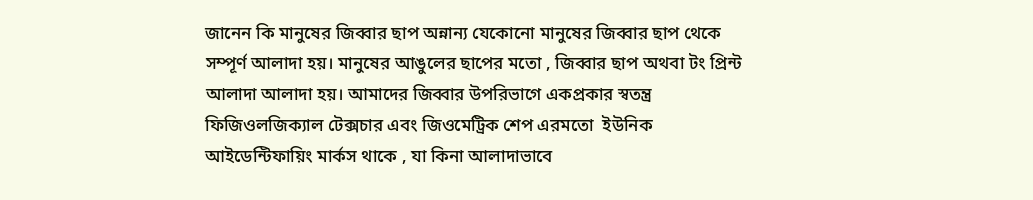জানেন কি মানুষের জিব্বার ছাপ অন্নান্য যেকোনো মানুষের জিব্বার ছাপ থেকে সম্পূর্ণ আলাদা হয়। মানুষের আঙুলের ছাপের মতো , জিব্বার ছাপ অথবা টং প্রিন্ট আলাদা আলাদা হয়। আমাদের জিব্বার উপরিভাগে একপ্রকার স্বতন্ত্র ফিজিওলজিক্যাল টেক্সচার এবং জিওমেট্রিক শেপ এরমতো  ইউনিক আইডেন্টিফায়িং মার্কস থাকে , যা কিনা আলাদাভাবে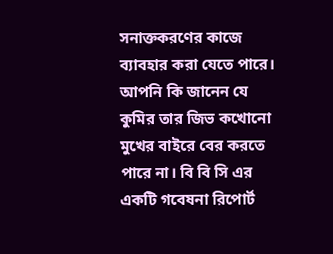সনাক্তকরণের কাজে ব্যাবহার করা যেতে পারে। আপনি কি জানেন যে কুমির তার জিভ কখোনো মুখের বাইরে বের করতে পারে না। বি বি সি এর  একটি গবেষনা রিপোর্ট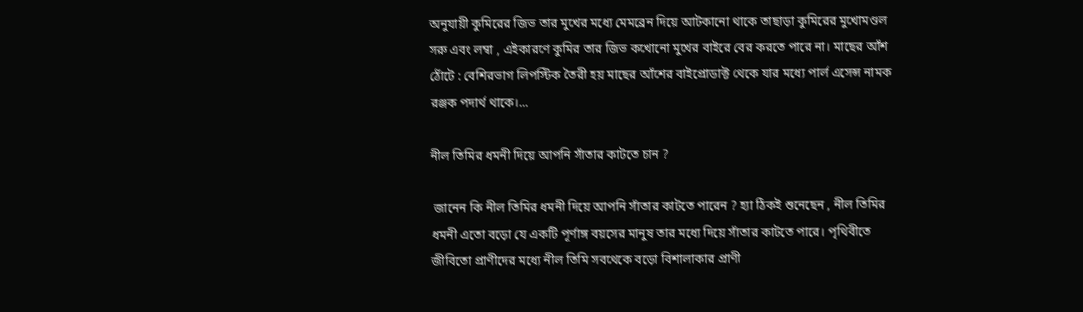অনুযায়ী কুমিরের জিভ তার মুখের মধ্যে মেমব্রেন দিয়ে আটকানো থাকে তাছাড়া কুমিরের মুখোমণ্ডল সরু এবং লম্বা , এইকারণে কুমির তার জিভ কখোনো মুখের বাইরে বের করতে পারে না। মাছের আঁশ ঠোঁটে : বেশিরভাগ লিপস্টিক তৈরী হয় মাছের আঁশের বাইপ্রোডাক্ট থেকে যার মধ্যে পার্ল এসেন্স নামক রঞ্জক পদার্থ থাকে।...

নীল তিমির ধমনী দিয়ে আপনি সাঁতার কাটতে চান ?

 জানেন কি নীল তিমির ধমনী দিয়ে আপনি সাঁতার কাটতে পারেন ? হ্যা ঠিকই শুনেছেন , নীল তিমির ধমনী এতো বড়ো যে একটি পূর্ণাঙ্গ বয়সের মানুষ তার মধ্যে দিয়ে সাঁতার কাটতে পারে। পৃথিবীতে জীবিতো প্রাণীদের মধ্যে নীল তিমি সবথেকে বড়ো বিশালাকার প্রাণী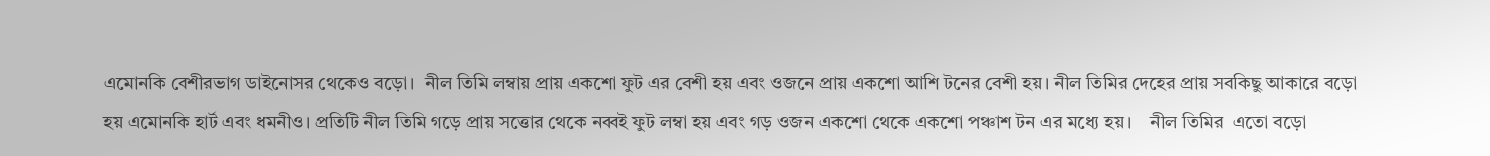এমোনকি বেশীরভাগ ডাইনোসর থেকেও বড়ো।  নীল তিমি লম্বায় প্রায় একশো ফুট এর বেশী হয় এবং ওজনে প্রায় একশো আশি টনের বেশী হয়। নীল তিমির দেহের প্রায় সবকিছু আকারে বড়ো হয় এমোনকি হার্ট এবং ধমনীও। প্রতিটি নীল তিমি গড়ে প্রায় সত্তোর থেকে নব্বই ফুট লম্বা হয় এবং গড় ওজন একশো থেকে একশো পঞ্চাশ টন এর মধ্যে হয়।    নীল তিমির  এতো বড়ো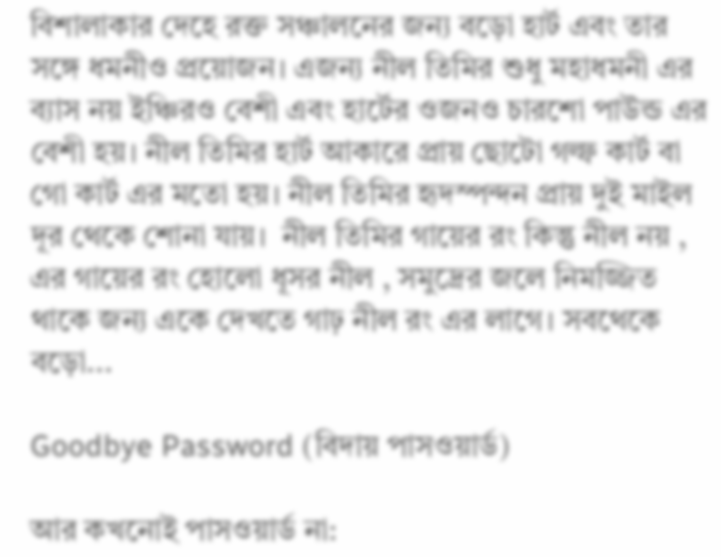বিশালাকার দেহে রক্ত সঞ্চালনের জন্য বড়ো হার্ট এবং তার সঙ্গে ধমনীও প্রয়োজন। এজন্য নীল তিমির শুধু মহাধমনী এর ব্যাস নয় ইঞ্চিরও বেশী এবং হার্টের ওজনও চারশো পাউন্ড এর বেশী হয়। নীল তিমির হার্ট আকারে প্রায় ছোটো গল্ফ কার্ট বা গো কার্ট এর মতো হয়। নীল তিমির হৃদস্পন্দন প্রায় দুই মাইল দূর থেকে শোনা যায়।  নীল তিমির গায়ের রং কিন্তু নীল নয় , এর গায়ের রং হোলো ধূসর নীল , সমুদ্রের জলে নিমজ্জিত থাকে জন্য একে দেখতে গাঢ় নীল রং এর লাগে। সবথেকে বড়ো...

Goodbye Password (বিদায় পাসওয়ার্ড)

আর কখনোই পাসওয়ার্ড না: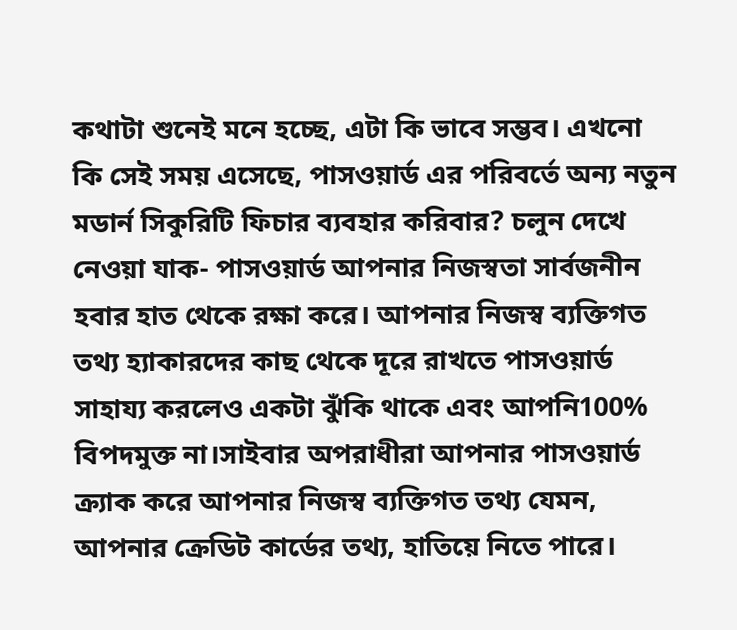কথাটা শুনেই মনে হচ্ছে, এটা কি ভাবে সম্ভব। এখনো কি সেই সময় এসেছে, পাসওয়ার্ড এর পরিবর্তে অন্য নতুন মডার্ন সিকুরিটি ফিচার ব্যবহার করিবার? চলুন দেখে নেওয়া যাক- পাসওয়ার্ড আপনার নিজস্বতা সার্বজনীন হবার হাত থেকে রক্ষা করে। আপনার নিজস্ব ব্যক্তিগত তথ্য হ্যাকারদের কাছ থেকে দূরে রাখতে পাসওয়ার্ড সাহায্য করলেও একটা ঝুঁকি থাকে এবং আপনি100% বিপদমুক্ত না।সাইবার অপরাধীরা আপনার পাসওয়ার্ড ক্র্যাক করে আপনার নিজস্ব ব্যক্তিগত তথ্য যেমন, আপনার ক্রেডিট কার্ডের তথ্য, হাতিয়ে নিতে পারে।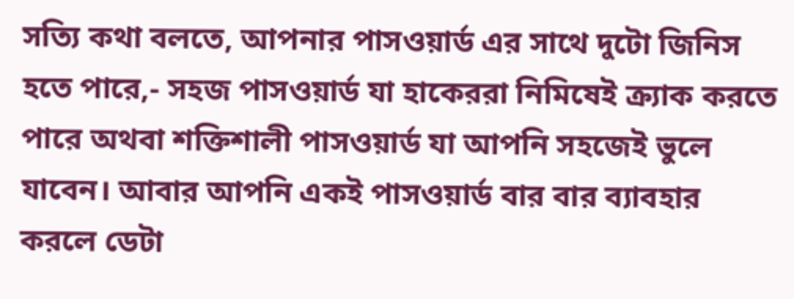সত্যি কথা বলতে, আপনার পাসওয়ার্ড এর সাথে দুটো জিনিস হতে পারে,- সহজ পাসওয়ার্ড যা হাকেররা নিমিষেই ক্র্যাক করতে পারে অথবা শক্তিশালী পাসওয়ার্ড যা আপনি সহজেই ভুলে যাবেন। আবার আপনি একই পাসওয়ার্ড বার বার ব্যাবহার করলে ডেটা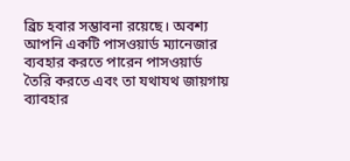ব্রিচ হবার সম্ভাবনা রয়েছে। অবশ্য আপনি একটি পাসওয়ার্ড ম্যানেজার ব্যবহার করতে পারেন পাসওয়ার্ড তৈরি করতে এবং তা যথাযথ জায়গায় ব্যাবহার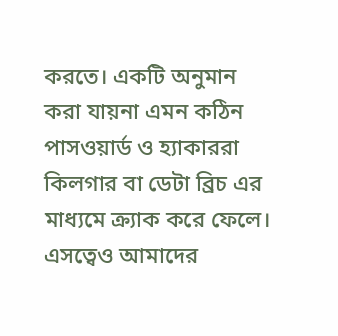করতে। একটি অনুমান করা যায়না এমন কঠিন পাসওয়ার্ড ও হ্যাকাররা কিলগার বা ডেটা ব্রিচ এর মাধ্যমে ক্র্যাক করে ফেলে। এসত্বেও আমাদের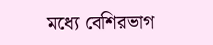মধ্যে বেশিরভাগ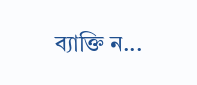ব্যাক্তি ন...